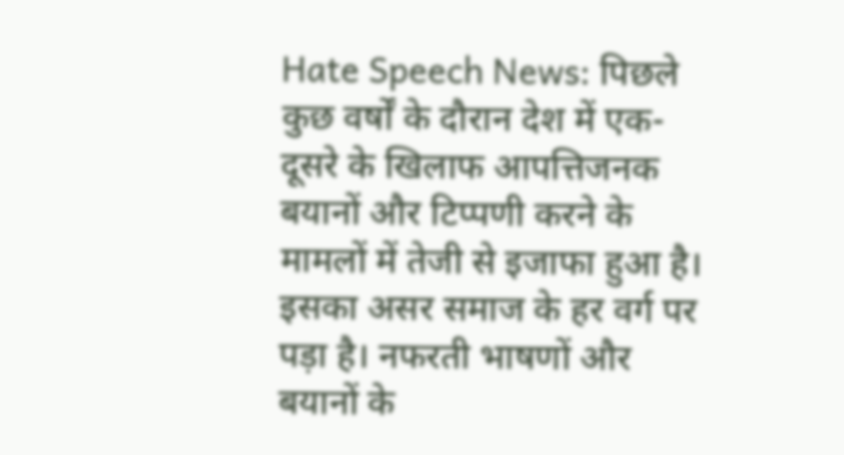Hate Speech News: पिछले कुछ वर्षों के दौरान देश में एक-दूसरे के खिलाफ आपत्तिजनक बयानों और टिप्पणी करने के मामलों में तेजी से इजाफा हुआ है। इसका असर समाज के हर वर्ग पर पड़ा है। नफरती भाषणों और बयानों के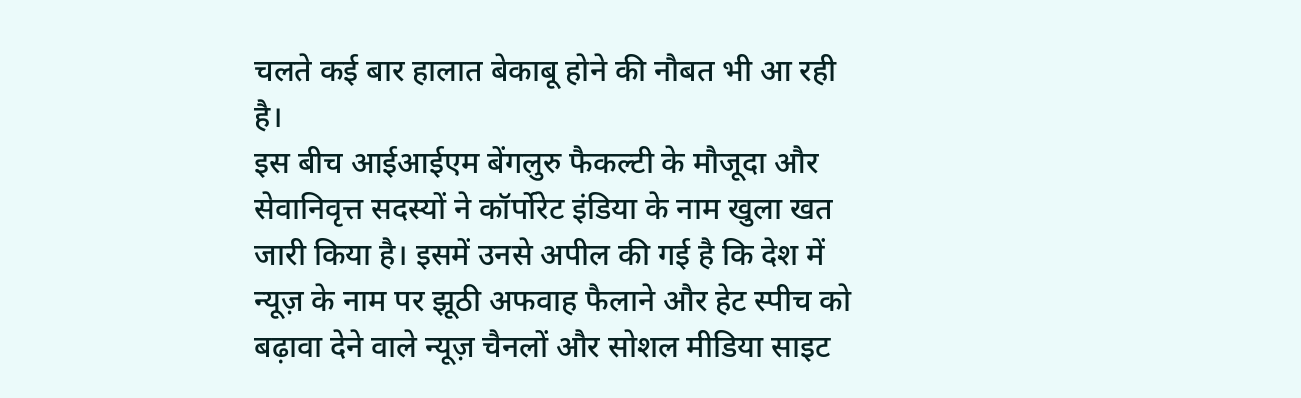चलते कई बार हालात बेकाबू होने की नौबत भी आ रही है।
इस बीच आईआईएम बेंगलुरु फैकल्टी के मौजूदा और सेवानिवृत्त सदस्यों ने कॉर्पोरेट इंडिया के नाम खुला खत जारी किया है। इसमें उनसे अपील की गई है कि देश में न्यूज़ के नाम पर झूठी अफवाह फैलाने और हेट स्पीच को बढ़ावा देने वाले न्यूज़ चैनलों और सोशल मीडिया साइट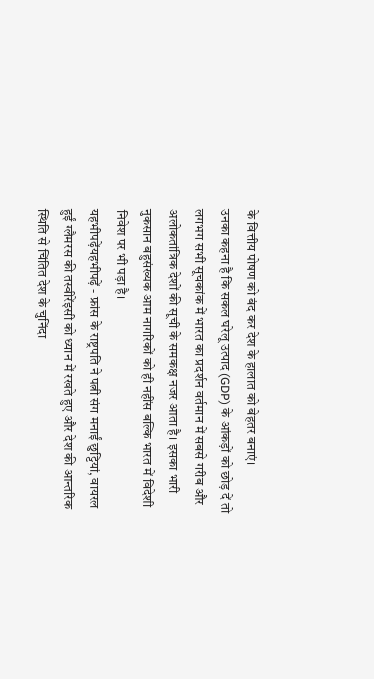के वित्तीय पोषण को बंद कर देश के हालात को बेहतर बनाएं।
उनका कहना है कि सकल घरेलू उत्पाद (GDP) के आंकड़ों को छोड़ दें तो लगभग सभी सूचकांक में भारत का प्रदर्शन वर्तमान में सबसे गरीब और अलोकतांत्रिक देशों की सूची के समकक्ष नजर आता है। इसका भारी नुकसान बहुसंख्यक आम नागरिकों को ही नहींस बल्कि भारत में विदेशी निवेश पर भी पड़ा है।
यहभीपढ़ेंयहभीपढ़ें - फ्रांस के राष्ट्रपति ने पत्नी संग मनाईं छुट्टियां, वायरल हुईं ग्लैमरस की तस्वीरेंइसी को ध्यान में रखते हुए और देश की आन्तरिक स्थिति से चिंतित देश के चुनिंदा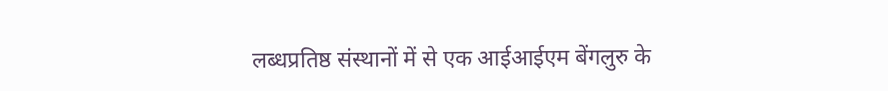लब्धप्रतिष्ठ संस्थानों में से एक आईआईएम बेंगलुरु के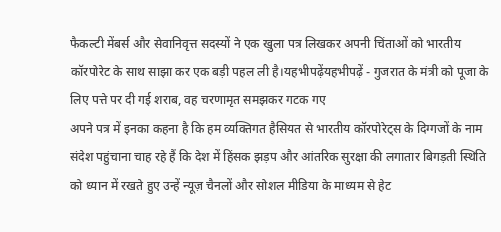फैकल्टी मेंबर्स और सेवानिवृत्त सदस्यों ने एक खुला पत्र लिखकर अपनी चिंताओं को भारतीय कॉरपोरेट के साथ साझा कर एक बड़ी पहल ली है।यहभीपढ़ेंयहभीपढ़ें - गुजरात के मंत्री को पूजा के लिए पत्ते पर दी गई शराब, वह चरणामृत समझकर गटक गए
अपने पत्र में इनका कहना है कि हम व्यक्तिगत हैसियत से भारतीय कॉरपोरेट्स के दिग्गजों के नाम संदेश पहुंचाना चाह रहे हैं कि देश में हिंसक झड़प और आंतरिक सुरक्षा की लगातार बिगड़ती स्थिति को ध्यान में रखते हुए उन्हें न्यूज़ चैनलों और सोशल मीडिया के माध्यम से हेट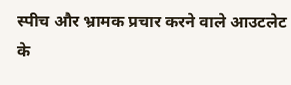स्पीच और भ्रामक प्रचार करने वाले आउटलेट के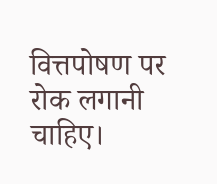वित्तपोषण पर रोक लगानी चाहिए।